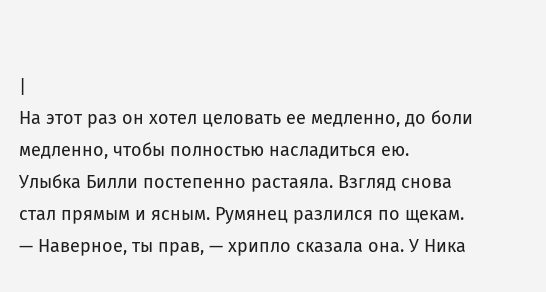|
На этот раз он хотел целовать ее медленно, до боли медленно, чтобы полностью насладиться ею.
Улыбка Билли постепенно растаяла. Взгляд снова стал прямым и ясным. Румянец разлился по щекам.
— Наверное, ты прав, — хрипло сказала она. У Ника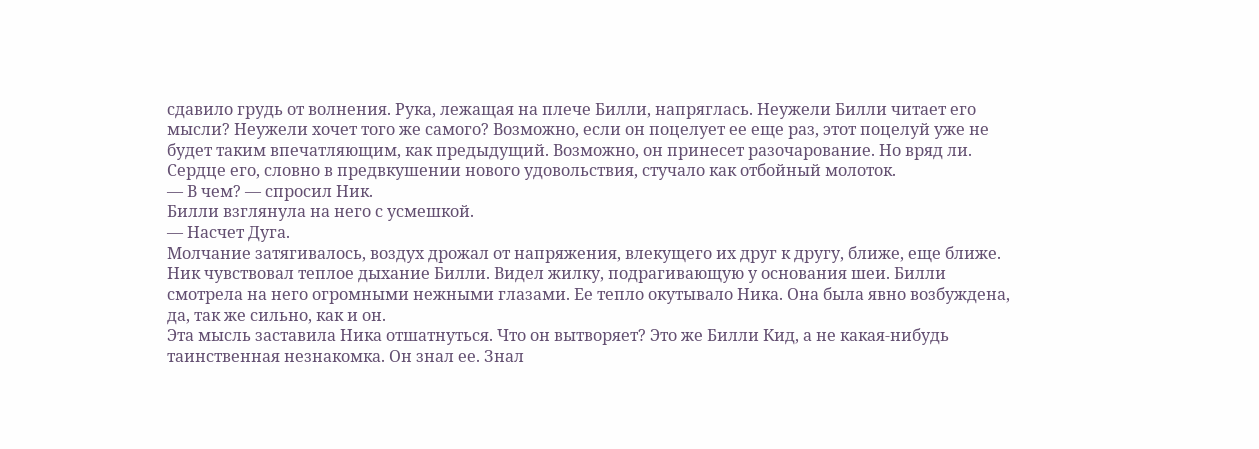сдавило грудь от волнения. Рука, лежащая на плече Билли, напряглась. Неужели Билли читает его мысли? Неужели хочет того же самого? Возможно, если он поцелует ее еще раз, этот поцелуй уже не будет таким впечатляющим, как предыдущий. Возможно, он принесет разочарование. Но вряд ли. Сердце его, словно в предвкушении нового удовольствия, стучало как отбойный молоток.
— В чем? — спросил Ник.
Билли взглянула на него с усмешкой.
— Насчет Дуга.
Молчание затягивалось, воздух дрожал от напряжения, влекущего их друг к другу, ближе, еще ближе. Ник чувствовал теплое дыхание Билли. Видел жилку, подрагивающую у основания шеи. Билли смотрела на него огромными нежными глазами. Ее тепло окутывало Ника. Она была явно возбуждена, да, так же сильно, как и он.
Эта мысль заставила Ника отшатнуться. Что он вытворяет? Это же Билли Кид, а не какая-нибудь таинственная незнакомка. Он знал ее. Знал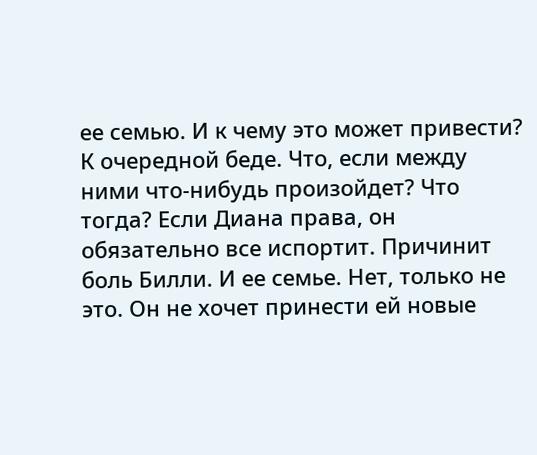ее семью. И к чему это может привести? К очередной беде. Что, если между ними что-нибудь произойдет? Что тогда? Если Диана права, он обязательно все испортит. Причинит боль Билли. И ее семье. Нет, только не это. Он не хочет принести ей новые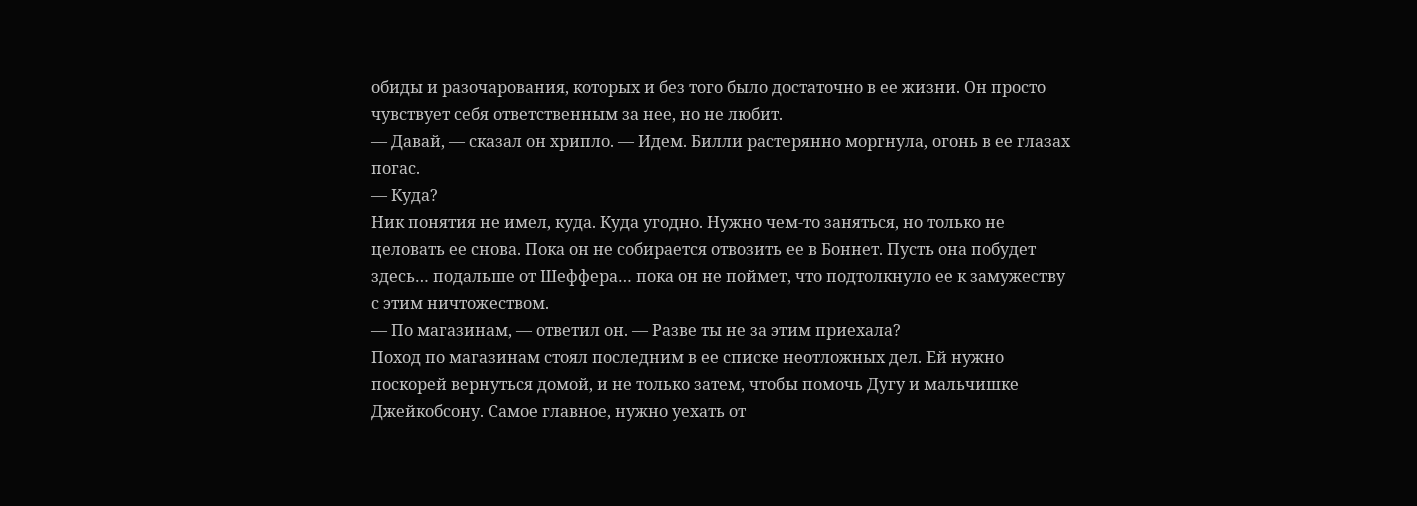обиды и разочарования, которых и без того было достаточно в ее жизни. Он просто чувствует себя ответственным за нее, но не любит.
— Давай, — сказал он хрипло. — Идем. Билли растерянно моргнула, огонь в ее глазах погас.
— Куда?
Ник понятия не имел, куда. Куда угодно. Нужно чем-то заняться, но только не целовать ее снова. Пока он не собирается отвозить ее в Боннет. Пусть она побудет здесь… подальше от Шеффера… пока он не поймет, что подтолкнуло ее к замужеству с этим ничтожеством.
— По магазинам, — ответил он. — Разве ты не за этим приехала?
Поход по магазинам стоял последним в ее списке неотложных дел. Ей нужно поскорей вернуться домой, и не только затем, чтобы помочь Дугу и мальчишке Джейкобсону. Самое главное, нужно уехать от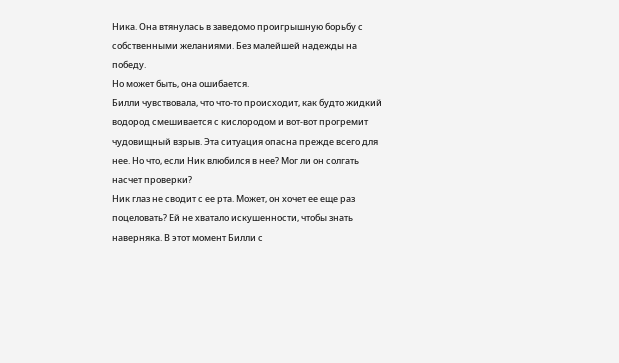Ника. Она втянулась в заведомо проигрышную борьбу с собственными желаниями. Без малейшей надежды на победу.
Но может быть, она ошибается.
Билли чувствовала, что что-то происходит, как будто жидкий водород смешивается с кислородом и вот-вот прогремит чудовищный взрыв. Эта ситуация опасна прежде всего для нее. Но что, если Ник влюбился в нее? Мог ли он солгать насчет проверки?
Ник глаз не сводит с ее рта. Может, он хочет ее еще раз поцеловать? Ей не хватало искушенности, чтобы знать наверняка. В этот момент Билли с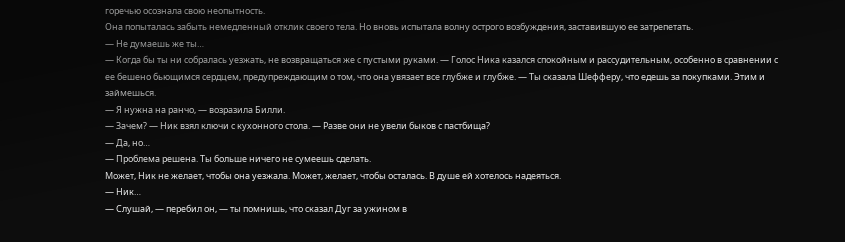горечью осознала свою неопытность.
Она попыталась забыть немедленный отклик своего тела. Но вновь испытала волну острого возбуждения, заставившую ее затрепетать.
— Не думаешь же ты…
— Когда бы ты ни собралась уезжать, не возвращаться же с пустыми руками. — Голос Ника казался спокойным и рассудительным, особенно в сравнении с ее бешено бьющимся сердцем, предупреждающим о том, что она увязает все глубже и глубже. — Ты сказала Шефферу, что едешь за покупками. Этим и займешься.
— Я нужна на ранчо, — возразила Билли.
— Зачем? — Ник взял ключи с кухонного стола. — Разве они не увели быков с пастбища?
— Да, но…
— Проблема решена. Ты больше ничего не сумеешь сделать.
Может, Ник не желает, чтобы она уезжала. Может, желает, чтобы осталась. В душе ей хотелось надеяться.
— Ник…
— Слушай, — перебил он, — ты помнишь, что сказал Дуг за ужином в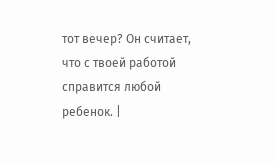тот вечер? Он считает, что с твоей работой справится любой ребенок. |